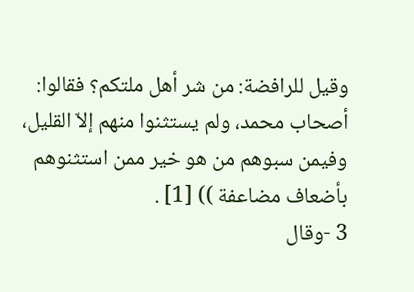وقيل للرافضة: من شر أهل ملتكم؟ فقالوا: أصحاب محمد، ولم يستثنوا منهم إلاّ القليل، وفيمن سبوهم من هو خير ممن استثنوهم بأضعاف مضاعفة )) [1] .
3 -وقال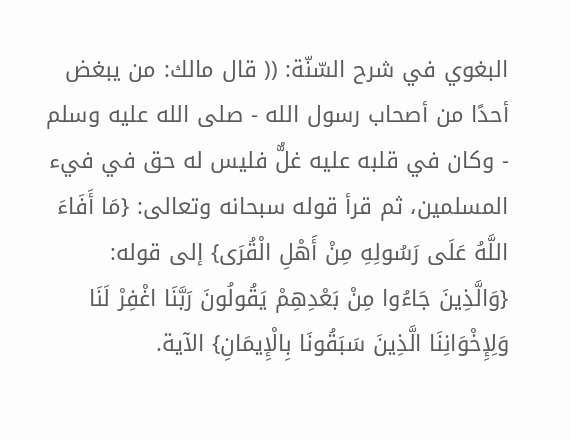البغوي في شرح السّنّة: (( قال مالك: من يبغض أحدًا من أصحاب رسول الله - صلى الله عليه وسلم - وكان في قلبه عليه غلٌّ فليس له حق في فيء المسلمين، ثم قرأ قوله سبحانه وتعالى: {مَا أَفَاءَ اللَّهُ عَلَى رَسُولِهِ مِنْ أَهْلِ الْقُرَى} إلى قوله: {وَالَّذِينَ جَاءُوا مِنْ بَعْدِهِمْ يَقُولُونَ رَبَّنَا اغْفِرْ لَنَا وَلِإِخْوَانِنَا الَّذِينَ سَبَقُونَا بِالْإِيمَانِ} الآية.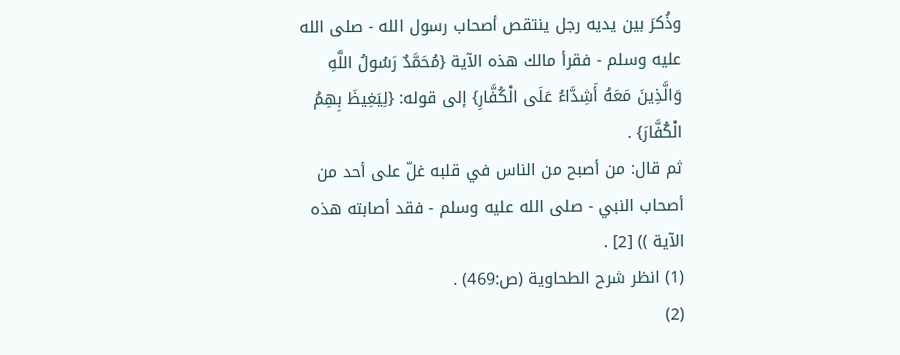وذُكرَ بين يديه رجل ينتقص أصحاب رسول الله - صلى الله عليه وسلم - فقرأ مالك هذه الآية {مُحَمَّدٌ رَسُولُ اللَّهِ وَالَّذِينَ مَعَهُ أَشِدَّاءُ عَلَى الْكُفَّارِ} إلى قوله: {لِيَغِيظَ بِهِمُ الْكُفَّارَ} .
ثم قال: من أصبح من الناس في قلبه غلّ على أحد من أصحاب النبي - صلى الله عليه وسلم - فقد أصابته هذه الآية )) [2] .
(1) انظر شرح الطحاوية (ص:469) .
(2)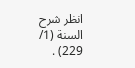انظر شرح السنة (1/ 229) .